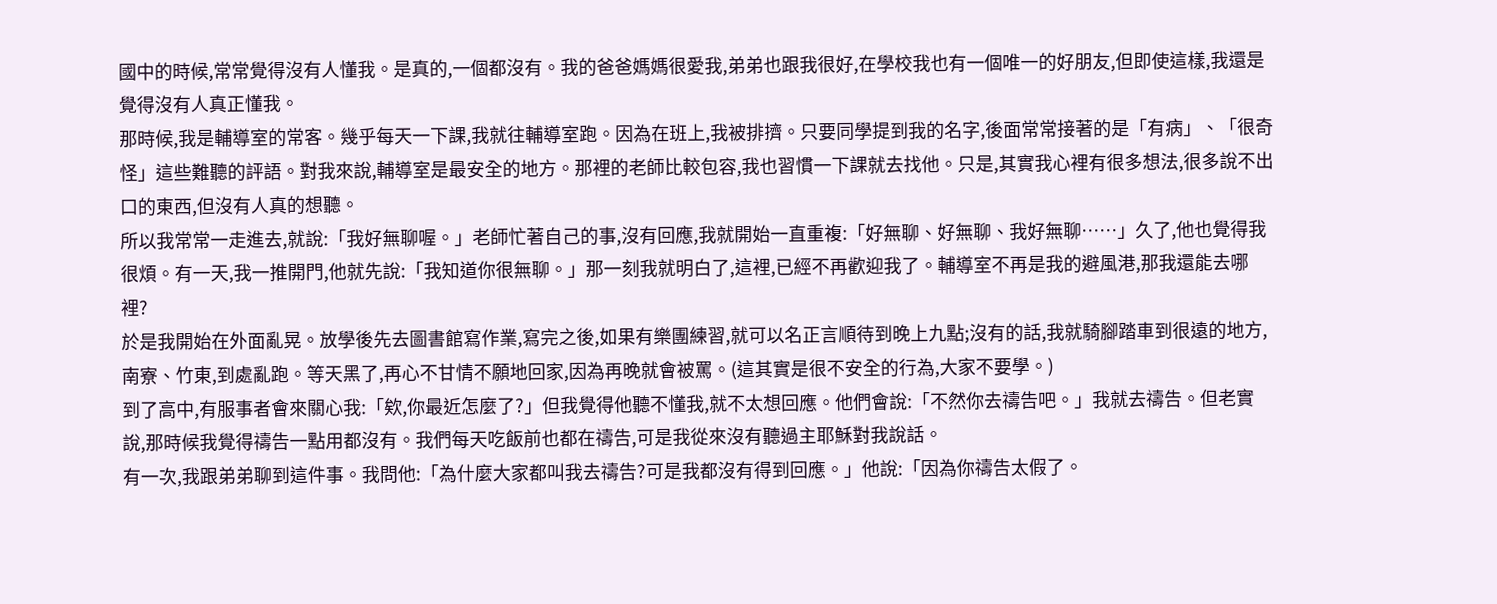國中的時候,常常覺得沒有人懂我。是真的,一個都沒有。我的爸爸媽媽很愛我,弟弟也跟我很好,在學校我也有一個唯一的好朋友,但即使這樣,我還是覺得沒有人真正懂我。
那時候,我是輔導室的常客。幾乎每天一下課,我就往輔導室跑。因為在班上,我被排擠。只要同學提到我的名字,後面常常接著的是「有病」、「很奇怪」這些難聽的評語。對我來說,輔導室是最安全的地方。那裡的老師比較包容,我也習慣一下課就去找他。只是,其實我心裡有很多想法,很多說不出口的東西,但沒有人真的想聽。
所以我常常一走進去,就說:「我好無聊喔。」老師忙著自己的事,沒有回應,我就開始一直重複:「好無聊、好無聊、我好無聊……」久了,他也覺得我很煩。有一天,我一推開門,他就先說:「我知道你很無聊。」那一刻我就明白了,這裡,已經不再歡迎我了。輔導室不再是我的避風港,那我還能去哪裡?
於是我開始在外面亂晃。放學後先去圖書館寫作業,寫完之後,如果有樂團練習,就可以名正言順待到晚上九點;沒有的話,我就騎腳踏車到很遠的地方,南寮、竹東,到處亂跑。等天黑了,再心不甘情不願地回家,因為再晚就會被罵。(這其實是很不安全的行為,大家不要學。)
到了高中,有服事者會來關心我:「欸,你最近怎麼了?」但我覺得他聽不懂我,就不太想回應。他們會說:「不然你去禱告吧。」我就去禱告。但老實說,那時候我覺得禱告一點用都沒有。我們每天吃飯前也都在禱告,可是我從來沒有聽過主耶穌對我說話。
有一次,我跟弟弟聊到這件事。我問他:「為什麼大家都叫我去禱告?可是我都沒有得到回應。」他說:「因為你禱告太假了。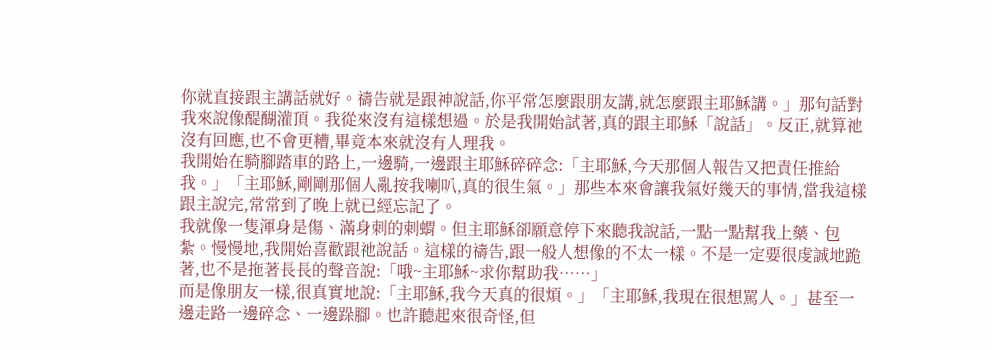你就直接跟主講話就好。禱告就是跟神說話,你平常怎麼跟朋友講,就怎麼跟主耶穌講。」那句話對我來說像醍醐灌頂。我從來沒有這樣想過。於是我開始試著,真的跟主耶穌「說話」。反正,就算祂沒有回應,也不會更糟,畢竟本來就沒有人理我。
我開始在騎腳踏車的路上,一邊騎,一邊跟主耶穌碎碎念:「主耶穌,今天那個人報告又把責任推給我。」「主耶穌,剛剛那個人亂按我喇叭,真的很生氣。」那些本來會讓我氣好幾天的事情,當我這樣跟主說完,常常到了晚上就已經忘記了。
我就像一隻渾身是傷、滿身刺的刺蝟。但主耶穌卻願意停下來聽我說話,一點一點幫我上藥、包紮。慢慢地,我開始喜歡跟祂說話。這樣的禱告,跟一般人想像的不太一樣。不是一定要很虔誠地跪著,也不是拖著長長的聲音說:「哦~主耶穌~求你幫助我……」
而是像朋友一樣,很真實地說:「主耶穌,我今天真的很煩。」「主耶穌,我現在很想罵人。」甚至一邊走路一邊碎念、一邊跺腳。也許聽起來很奇怪,但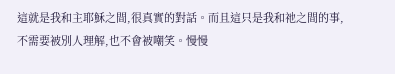這就是我和主耶穌之間,很真實的對話。而且這只是我和祂之間的事,不需要被別人理解,也不會被嘲笑。慢慢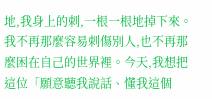地,我身上的刺,一根一根地掉下來。
我不再那麼容易刺傷別人,也不再那麼困在自己的世界裡。今天,我想把這位「願意聽我說話、懂我這個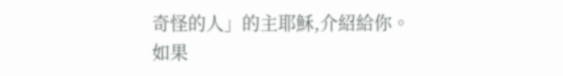奇怪的人」的主耶穌,介紹給你。如果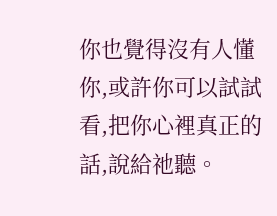你也覺得沒有人懂你,或許你可以試試看,把你心裡真正的話,說給祂聽。